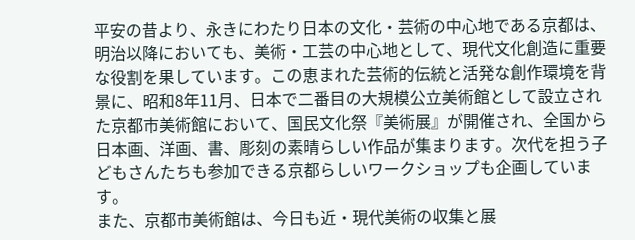平安の昔より、永きにわたり日本の文化・芸術の中心地である京都は、明治以降においても、美術・工芸の中心地として、現代文化創造に重要な役割を果しています。この恵まれた芸術的伝統と活発な創作環境を背景に、昭和8年11月、日本で二番目の大規模公立美術館として設立された京都市美術館において、国民文化祭『美術展』が開催され、全国から日本画、洋画、書、彫刻の素晴らしい作品が集まります。次代を担う子どもさんたちも参加できる京都らしいワークショップも企画しています。
また、京都市美術館は、今日も近・現代美術の収集と展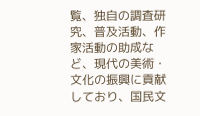覧、独自の調査研究、普及活動、作家活動の助成など、現代の美術・文化の振興に貢献しており、国民文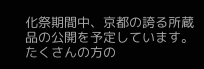化祭期間中、京都の誇る所蔵品の公開を予定しています。
たくさんの方の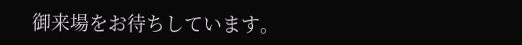御来場をお待ちしています。